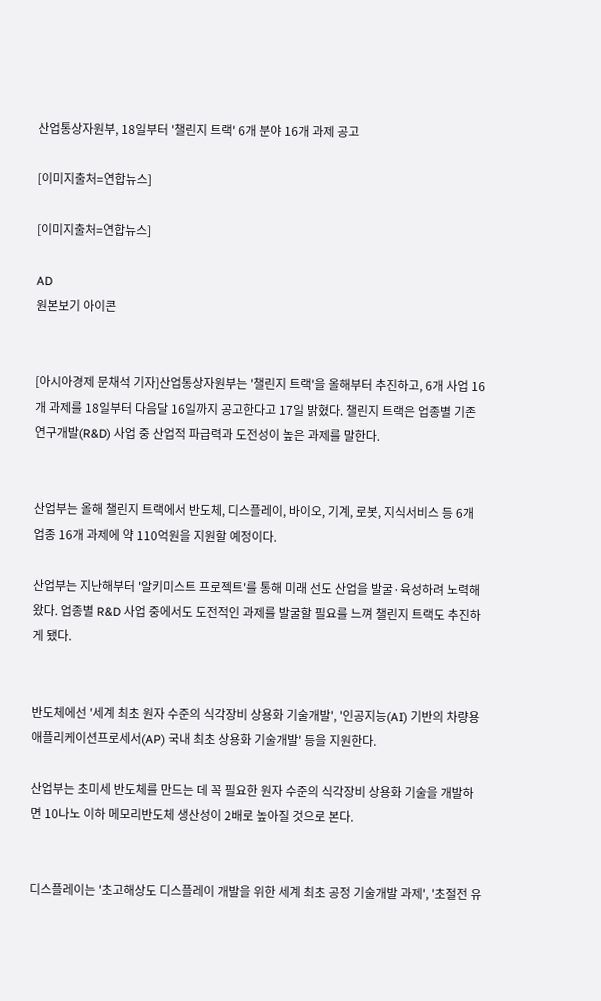산업통상자원부, 18일부터 '챌린지 트랙' 6개 분야 16개 과제 공고

[이미지출처=연합뉴스]

[이미지출처=연합뉴스]

AD
원본보기 아이콘


[아시아경제 문채석 기자]산업통상자원부는 '챌린지 트랙'을 올해부터 추진하고, 6개 사업 16개 과제를 18일부터 다음달 16일까지 공고한다고 17일 밝혔다. 챌린지 트랙은 업종별 기존 연구개발(R&D) 사업 중 산업적 파급력과 도전성이 높은 과제를 말한다.


산업부는 올해 챌린지 트랙에서 반도체, 디스플레이, 바이오, 기계, 로봇, 지식서비스 등 6개 업종 16개 과제에 약 110억원을 지원할 예정이다.

산업부는 지난해부터 '알키미스트 프로젝트'를 통해 미래 선도 산업을 발굴·육성하려 노력해왔다. 업종별 R&D 사업 중에서도 도전적인 과제를 발굴할 필요를 느껴 챌린지 트랙도 추진하게 됐다.


반도체에선 '세계 최초 원자 수준의 식각장비 상용화 기술개발', '인공지능(AI) 기반의 차량용 애플리케이션프로세서(AP) 국내 최초 상용화 기술개발' 등을 지원한다.

산업부는 초미세 반도체를 만드는 데 꼭 필요한 원자 수준의 식각장비 상용화 기술을 개발하면 10나노 이하 메모리반도체 생산성이 2배로 높아질 것으로 본다.


디스플레이는 '초고해상도 디스플레이 개발을 위한 세계 최초 공정 기술개발 과제', '초절전 유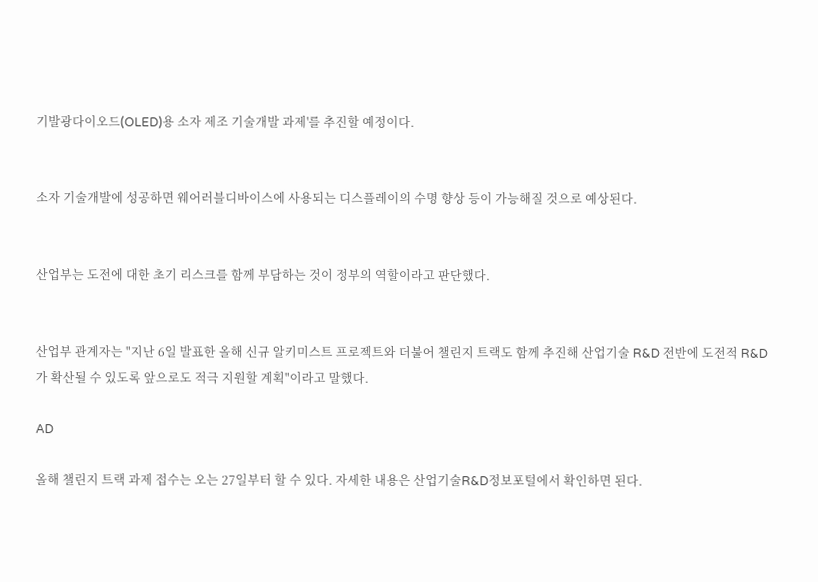기발광다이오드(OLED)용 소자 제조 기술개발 과제'를 추진할 예정이다.


소자 기술개발에 성공하면 웨어러블디바이스에 사용되는 디스플레이의 수명 향상 등이 가능해질 것으로 예상된다.


산업부는 도전에 대한 초기 리스크를 함께 부담하는 것이 정부의 역할이라고 판단했다.


산업부 관계자는 "지난 6일 발표한 올해 신규 알키미스트 프로젝트와 더불어 챌린지 트랙도 함께 추진해 산업기술 R&D 전반에 도전적 R&D가 확산될 수 있도록 앞으로도 적극 지원할 계획"이라고 말했다.

AD

올해 챌린지 트랙 과제 접수는 오는 27일부터 할 수 있다. 자세한 내용은 산업기술R&D정보포털에서 확인하면 된다.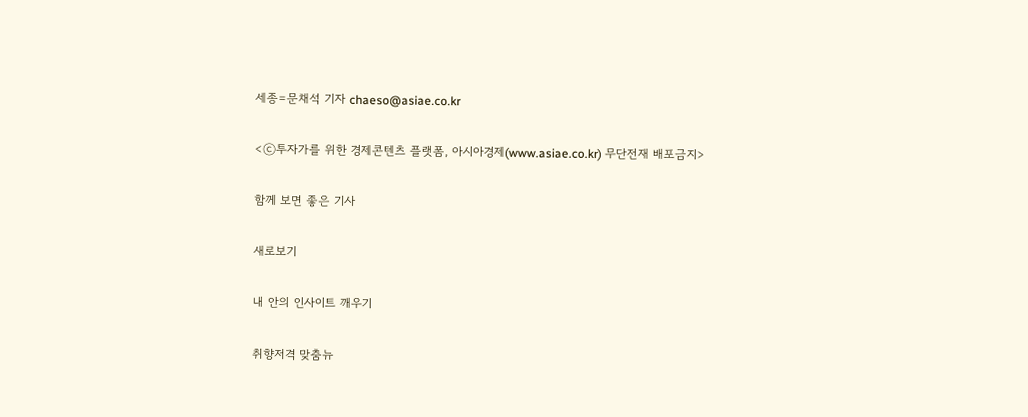세종=문채석 기자 chaeso@asiae.co.kr

<ⓒ투자가를 위한 경제콘텐츠 플랫폼, 아시아경제(www.asiae.co.kr) 무단전재 배포금지>

함께 보면 좋은 기사

새로보기

내 안의 인사이트 깨우기

취향저격 맞춤뉴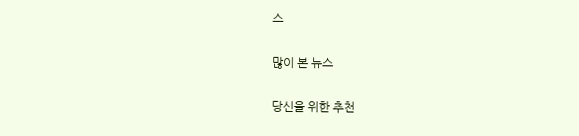스

많이 본 뉴스

당신을 위한 추천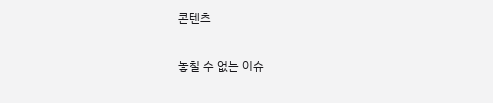콘텐츠

놓칠 수 없는 이슈